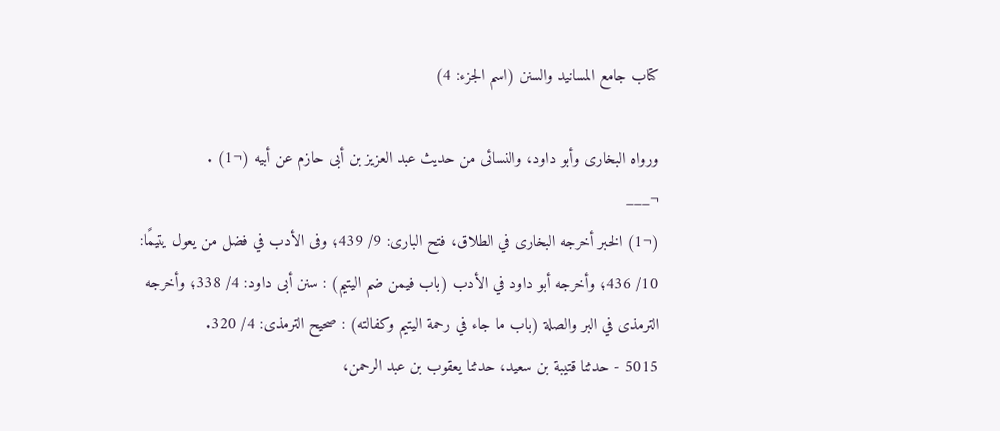كتاب جامع المسانيد والسنن (اسم الجزء: 4)

ورواه البخارى وأبو داود، والنسائى من حديث عبد العزيز بن أبى حازم عن أبيه (¬1) .
¬___
(¬1) الخبر أخرجه البخارى في الطلاق، فتح البارى: 9/ 439؛ وفى الأدب في فضل من يعول يتيمًا: 10/ 436؛ وأخرجه أبو داود في الأدب (باب فيمن ضم اليتيم) : سنن أبى داود: 4/ 338؛ وأخرجه الترمذى في البر والصلة (باب ما جاء في رحمة اليتيم وكفالته) : صحيح الترمذى: 4/ 320.
5015 - حدثنا قتيبة بن سعيد، حدثنا يعقوب بن عبد الرحمن،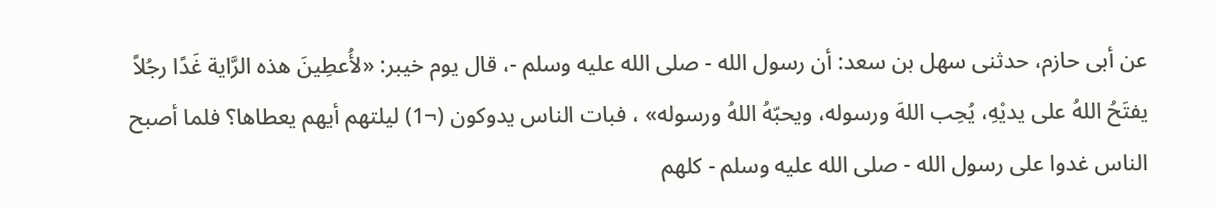عن أبى حازم، حدثنى سهل بن سعد: أن رسول الله - صلى الله عليه وسلم -، قال يوم خيبر: «لأُعطِينَ هذه الرَّاية غَدًا رجُلاً يفتَحُ اللهُ على يديْهِ، يُحِب اللهَ ورسوله، ويحبّهُ اللهُ ورسوله» ، فبات الناس يدوكون (¬1) ليلتهم أيهم يعطاها؟ فلما أصبح الناس غدوا على رسول الله - صلى الله عليه وسلم - كلهم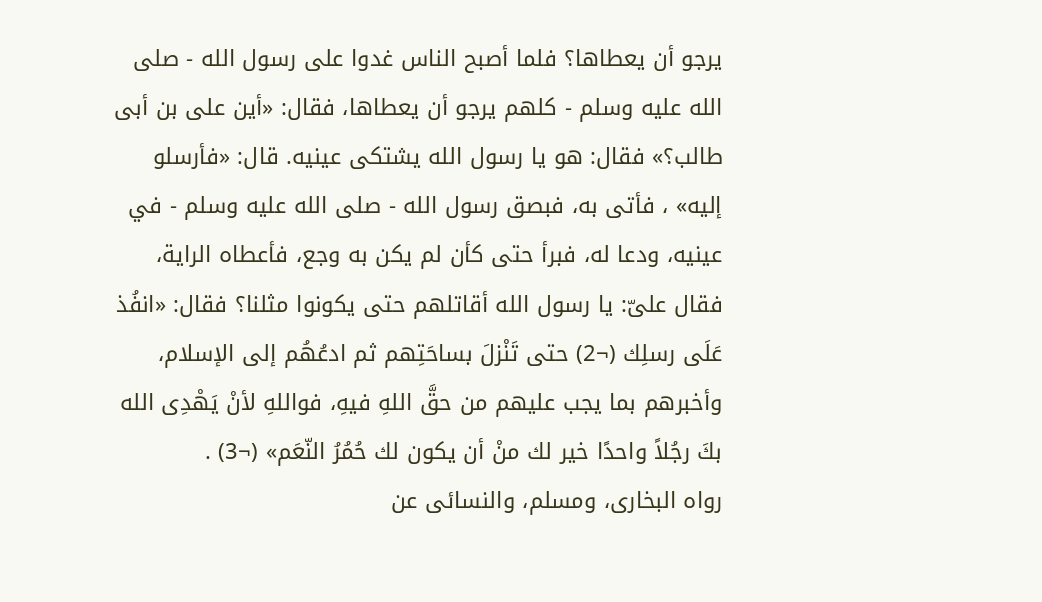يرجو أن يعطاها؟ فلما أصبح الناس غدوا على رسول الله - صلى الله عليه وسلم - كلهم يرجو أن يعطاها، فقال: «أين على بن أبى طالب؟» فقال: هو يا رسول الله يشتكى عينيه. قال: «فأرسلو إليه» ، فأتى به، فبصق رسول الله - صلى الله عليه وسلم - في عينيه، ودعا له، فبرأ حتى كأن لم يكن به وجع، فأعطاه الراية، فقال علىّ: يا رسول الله أقاتلهم حتى يكونوا مثلنا؟ فقال: «انفُذ عَلَى رسلِك (¬2) حتى تَنْزلَ بساحَتِهم ثم ادعُهُم إلى الإسلام، وأخبرهم بما يجب عليهم من حقَّ اللهِ فيهِ، فواللهِ لأنْ يَهْدِى الله بكَ رجُلاً واحدًا خير لك منْ أن يكون لك حُمُرُ النّعَم» (¬3) .
رواه البخارى، ومسلم، والنسائى عن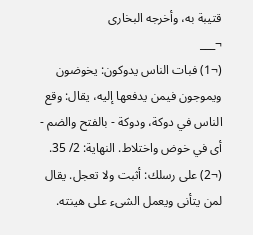قتيبة به، وأخرجه البخارى
¬___
(¬1) فبات الناس يدوكون: يخوضون ويموجون فيمن يدفعها إليه، يقال: وقع الناس في دوكة، ودوكة - بالفتح والضم - أى في خوض واختلاط. النهاية: 2/ 35.
(¬2) على رسلك: أثبت ولا تعجل. يقال لمن يتأنى ويعمل الشىء على هينته.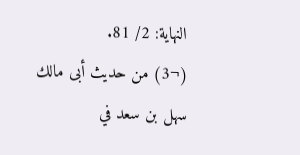النهاية: 2/ 81.
(¬3) من حديث أبى مالك سهل بن سعد في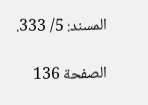المسند: 5/ 333.

الصفحة 136